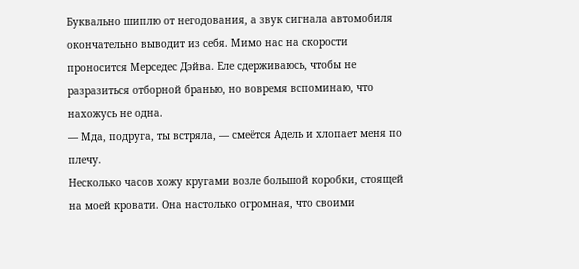Буквально шиплю от негодования, а звук сигнала автомобиля окончательно выводит из себя. Мимо нас на скорости проносится Мерседес Дэйва. Еле сдерживаюсь, чтобы не разразиться отборной бранью, но вовремя вспоминаю, что нахожусь не одна.
— Мда, подруга, ты встряла, — смеётся Адель и хлопает меня по плечу.
Несколько часов хожу кругами возле большой коробки, стоящей на моей кровати. Она настолько огромная, что своими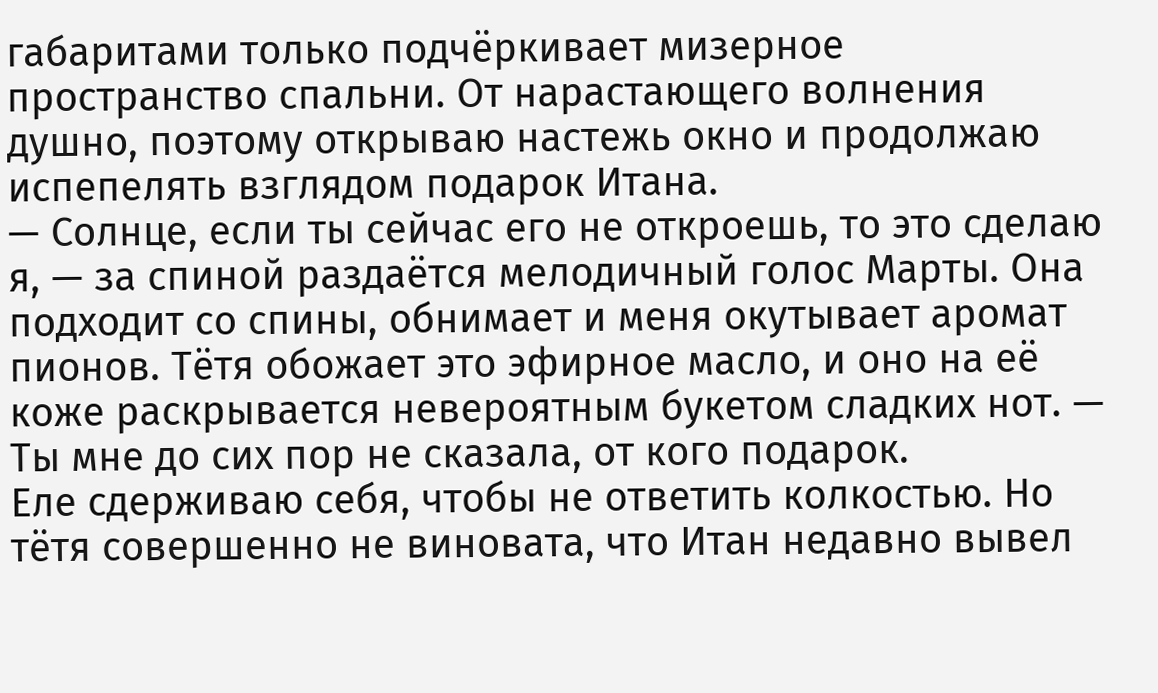габаритами только подчёркивает мизерное пространство спальни. От нарастающего волнения душно, поэтому открываю настежь окно и продолжаю испепелять взглядом подарок Итана.
— Солнце, если ты сейчас его не откроешь, то это сделаю я, — за спиной раздаётся мелодичный голос Марты. Она подходит со спины, обнимает и меня окутывает аромат пионов. Тётя обожает это эфирное масло, и оно на её коже раскрывается невероятным букетом сладких нот. — Ты мне до сих пор не сказала, от кого подарок.
Еле сдерживаю себя, чтобы не ответить колкостью. Но тётя совершенно не виновата, что Итан недавно вывел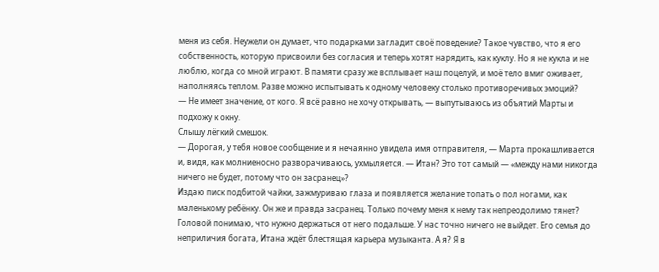меня из себя. Неужели он думает, что подарками загладит своё поведение? Такое чувство, что я его собственность, которую присвоили без согласия и теперь хотят нарядить, как куклу. Но я не кукла и не люблю, когда со мной играют. В памяти сразу же всплывает наш поцелуй, и моё тело вмиг оживает, наполняясь теплом. Разве можно испытывать к одному человеку столько противоречивых эмоций?
— Не имеет значение, от кого. Я всё равно не хочу открывать, — выпутываюсь из объятий Марты и подхожу к окну.
Слышу лёгкий смешок.
— Дорогая, у тебя новое сообщение и я нечаянно увидела имя отправителя, — Марта прокашливается и, видя, как молниеносно разворачиваюсь, ухмыляется. — Итан? Это тот самый — «между нами никогда ничего не будет, потому что он засранец»?
Издаю писк подбитой чайки, зажмуриваю глаза и появляется желание топать о пол ногами, как маленькому ребёнку. Он же и правда засранец. Только почему меня к нему так непреодолимо тянет? Головой понимаю, что нужно держаться от него подальше. У нас точно ничего не выйдет. Его семья до неприличия богата, Итана ждёт блестящая карьера музыканта. А я? Я в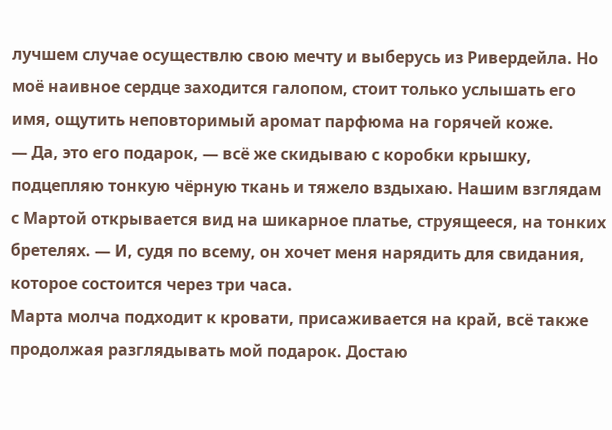лучшем случае осуществлю свою мечту и выберусь из Ривердейла. Но моё наивное сердце заходится галопом, стоит только услышать его имя, ощутить неповторимый аромат парфюма на горячей коже.
— Да, это его подарок, — всё же скидываю с коробки крышку, подцепляю тонкую чёрную ткань и тяжело вздыхаю. Нашим взглядам с Мартой открывается вид на шикарное платье, струящееся, на тонких бретелях. — И, судя по всему, он хочет меня нарядить для свидания, которое состоится через три часа.
Марта молча подходит к кровати, присаживается на край, всё также продолжая разглядывать мой подарок. Достаю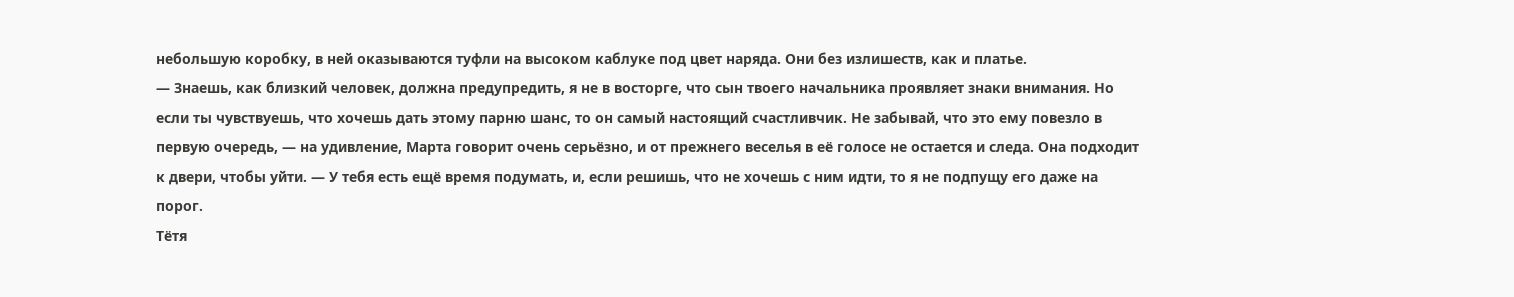небольшую коробку, в ней оказываются туфли на высоком каблуке под цвет наряда. Они без излишеств, как и платье.
— Знаешь, как близкий человек, должна предупредить, я не в восторге, что сын твоего начальника проявляет знаки внимания. Но если ты чувствуешь, что хочешь дать этому парню шанс, то он самый настоящий счастливчик. Не забывай, что это ему повезло в первую очередь, — на удивление, Марта говорит очень серьёзно, и от прежнего веселья в её голосе не остается и следа. Она подходит к двери, чтобы уйти. — У тебя есть ещё время подумать, и, если решишь, что не хочешь с ним идти, то я не подпущу его даже на порог.
Тётя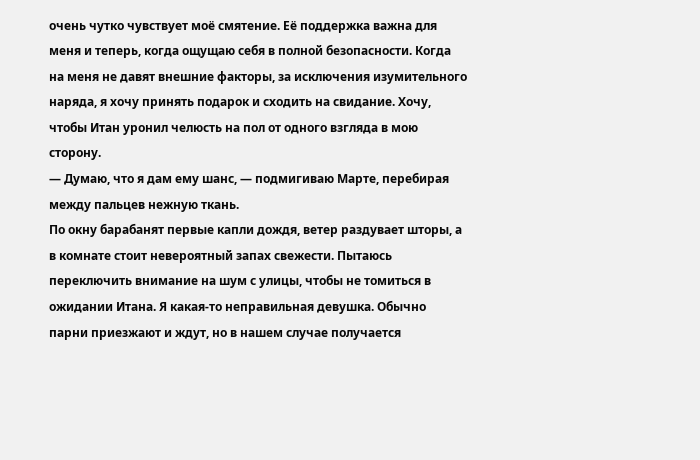очень чутко чувствует моё смятение. Её поддержка важна для меня и теперь, когда ощущаю себя в полной безопасности. Когда на меня не давят внешние факторы, за исключения изумительного наряда, я хочу принять подарок и сходить на свидание. Хочу, чтобы Итан уронил челюсть на пол от одного взгляда в мою сторону.
— Думаю, что я дам ему шанс, — подмигиваю Марте, перебирая между пальцев нежную ткань.
По окну барабанят первые капли дождя, ветер раздувает шторы, а в комнате стоит невероятный запах свежести. Пытаюсь переключить внимание на шум с улицы, чтобы не томиться в ожидании Итана. Я какая-то неправильная девушка. Обычно парни приезжают и ждут, но в нашем случае получается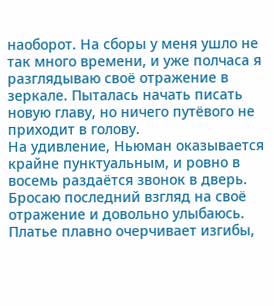наоборот. На сборы у меня ушло не так много времени, и уже полчаса я разглядываю своё отражение в зеркале. Пыталась начать писать новую главу, но ничего путёвого не приходит в голову.
На удивление, Ньюман оказывается крайне пунктуальным, и ровно в восемь раздаётся звонок в дверь. Бросаю последний взгляд на своё отражение и довольно улыбаюсь. Платье плавно очерчивает изгибы,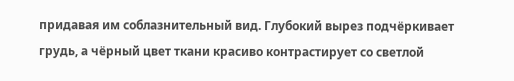придавая им соблазнительный вид. Глубокий вырез подчёркивает грудь, а чёрный цвет ткани красиво контрастирует со светлой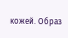кожей. Образ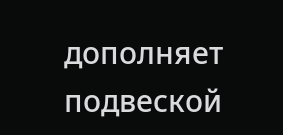дополняет подвеской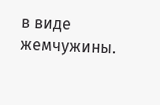в виде жемчужины.